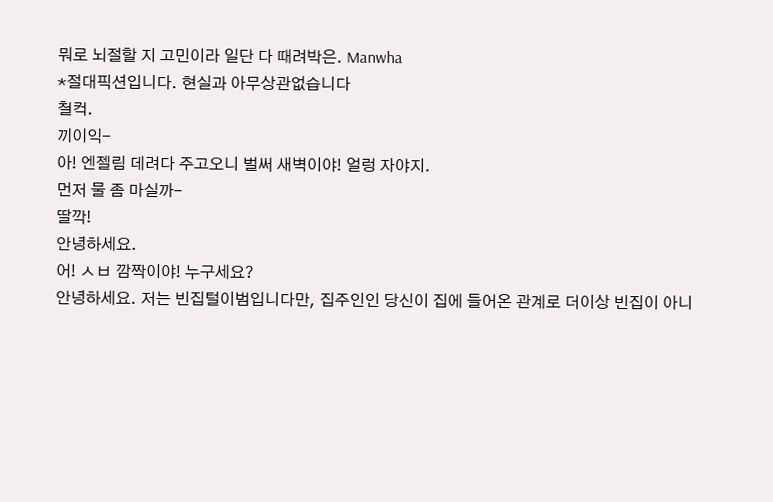뭐로 뇌절할 지 고민이라 일단 다 때려박은. Manwha
*절대픽션입니다. 현실과 아무상관없습니다
철컥.
끼이익-
아! 엔젤림 데려다 주고오니 벌써 새벽이야! 얼렁 자야지.
먼저 물 좀 마실까-
딸깍!
안녕하세요.
어! ㅅㅂ 깜짝이야! 누구세요?
안녕하세요. 저는 빈집털이범입니다만, 집주인인 당신이 집에 들어온 관계로 더이상 빈집이 아니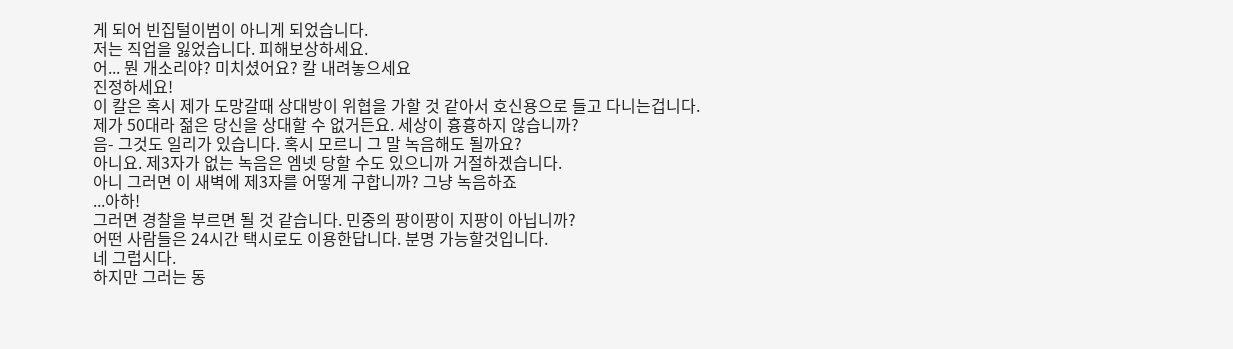게 되어 빈집털이범이 아니게 되었습니다.
저는 직업을 잃었습니다. 피해보상하세요.
어... 뭔 개소리야? 미치셨어요? 칼 내려놓으세요
진정하세요!
이 칼은 혹시 제가 도망갈때 상대방이 위협을 가할 것 같아서 호신용으로 들고 다니는겁니다.
제가 50대라 젊은 당신을 상대할 수 없거든요. 세상이 흉흉하지 않습니까?
음- 그것도 일리가 있습니다. 혹시 모르니 그 말 녹음해도 될까요?
아니요. 제3자가 없는 녹음은 엠넷 당할 수도 있으니까 거절하겠습니다.
아니 그러면 이 새벽에 제3자를 어떻게 구합니까? 그냥 녹음하죠
...아하!
그러면 경찰을 부르면 될 것 같습니다. 민중의 팡이팡이 지팡이 아닙니까?
어떤 사람들은 24시간 택시로도 이용한답니다. 분명 가능할것입니다.
네 그럽시다.
하지만 그러는 동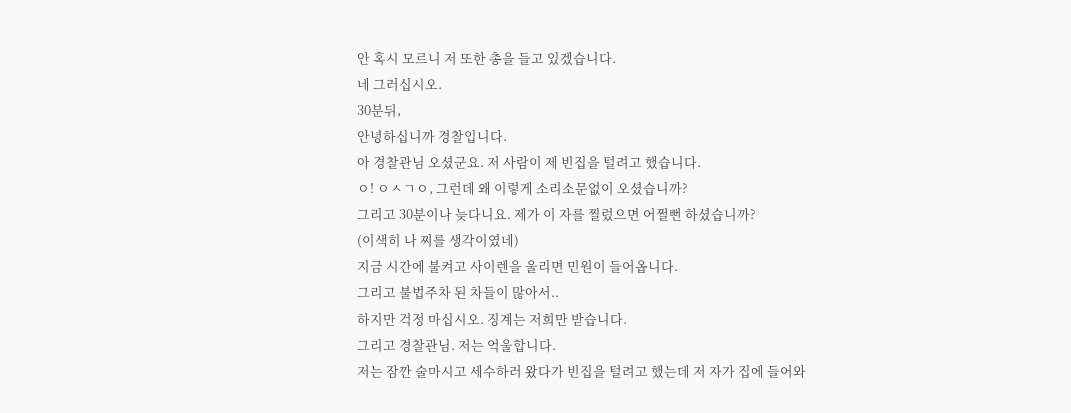안 혹시 모르니 저 또한 총을 들고 있겠습니다.
네 그러십시오.
30분뒤,
안녕하십니까 경찰입니다.
아 경찰관님 오셨군요. 저 사람이 제 빈집을 털려고 했습니다.
ㅇ! ㅇㅅㄱㅇ, 그런데 왜 이렇게 소리소문없이 오셨습니까?
그리고 30분이나 늦다니요. 제가 이 자를 찔렀으면 어쩔뻔 하셨습니까?
(이색히 나 찌를 생각이였네)
지금 시간에 불켜고 사이렌을 울리면 민원이 들어옵니다.
그리고 불법주차 된 차들이 많아서..
하지만 걱정 마십시오. 징계는 저희만 받습니다.
그리고 경찰관님. 저는 억울합니다.
저는 잠깐 술마시고 세수하러 왔다가 빈집을 털려고 했는데 저 자가 집에 들어와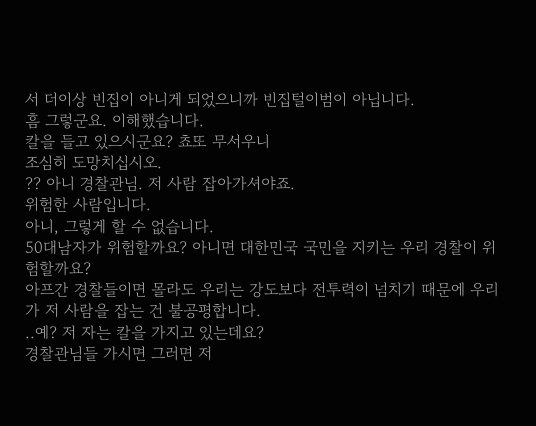서 더이상 빈집이 아니게 되었으니까 빈집털이범이 아닙니다.
흠 그렇군요. 이해했습니다.
칼을 들고 있으시군요? 쵸또 무서우니
조심히 도망치십시오.
?? 아니 경찰관님. 저 사람 잡아가셔야죠.
위험한 사람입니다.
아니, 그렇게 할 수 없습니다.
50대남자가 위험할까요? 아니면 대한민국 국민을 지키는 우리 경찰이 위험할까요?
아프간 경찰들이면 몰라도 우리는 강도보다 전투력이 넘치기 때문에 우리가 저 사람을 잡는 건 불공평합니다.
..예? 저 자는 칼을 가지고 있는데요?
경찰관님들 가시면 그러면 저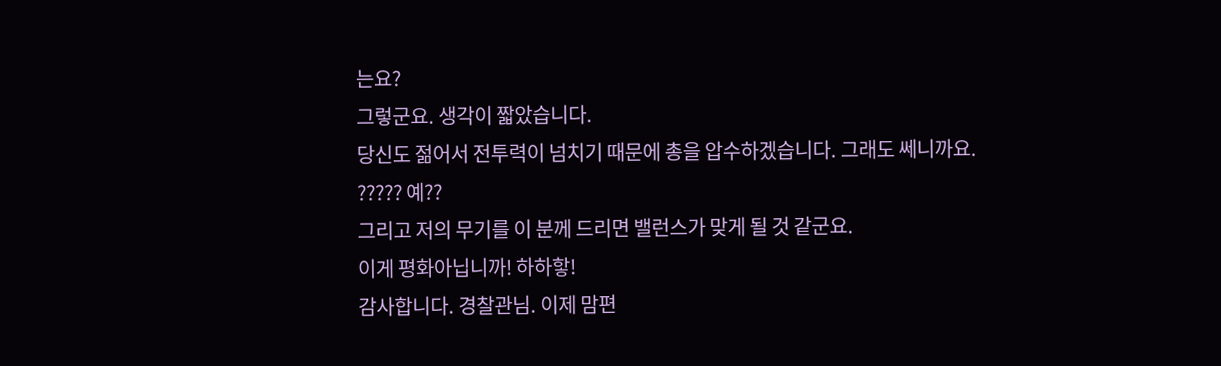는요?
그렇군요. 생각이 짧았습니다.
당신도 젊어서 전투력이 넘치기 때문에 총을 압수하겠습니다. 그래도 쎄니까요.
????? 예??
그리고 저의 무기를 이 분께 드리면 밸런스가 맞게 될 것 같군요.
이게 평화아닙니까! 하하핳!
감사합니다. 경찰관님. 이제 맘편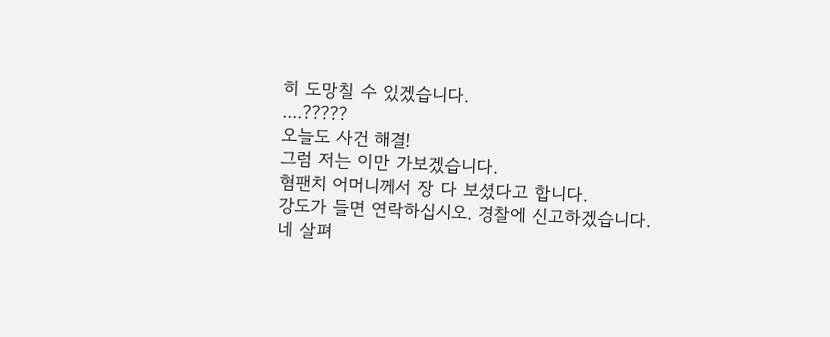히 도망칠 수 있겠습니다.
....?????
오늘도 사건 해결!
그럼 저는 이만 가보겠습니다.
혐팬치 어머니께서 장 다 보셨다고 합니다.
강도가 들면 연락하십시오. 경찰에 신고하겠습니다.
네 살펴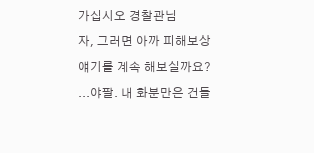가십시오 경찰관님
자, 그러면 아까 피해보상 얘기를 계속 해보실까요?
...야팔. 내 화분만은 건들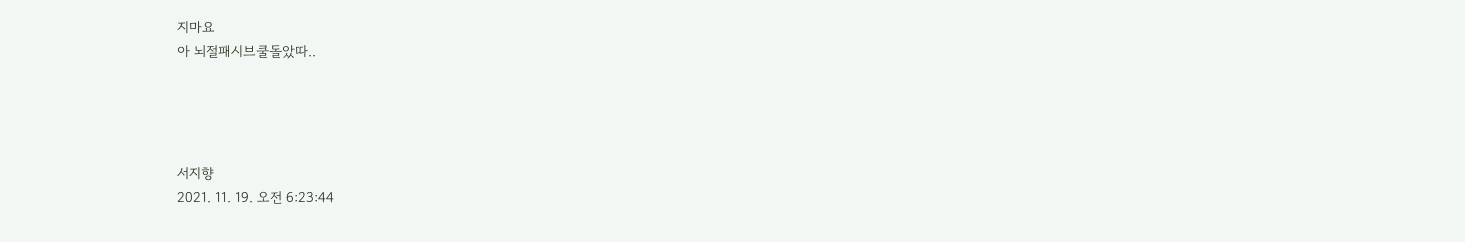지마요
아 뇌절패시브쿨돌았따..




서지향
2021. 11. 19. 오전 6:23:44